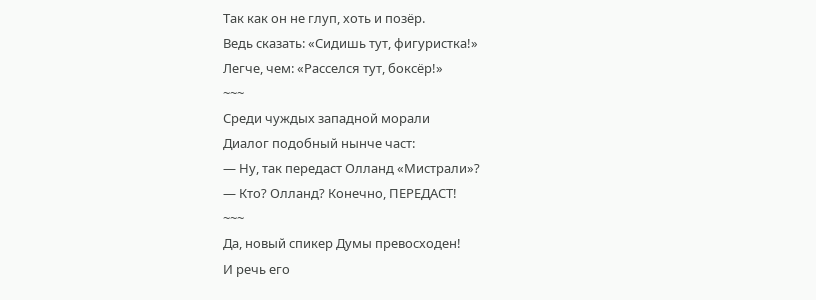Так как он не глуп, хоть и позёр.
Ведь сказать: «Сидишь тут, фигуристка!»
Легче, чем: «Расселся тут, боксёр!»
~~~
Среди чуждых западной морали
Диалог подобный нынче част:
— Ну, так передаст Олланд «Мистрали»?
— Кто? Олланд? Конечно, ПЕРЕДАСТ!
~~~
Да, новый спикер Думы превосходен!
И речь его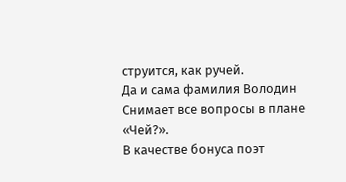струится, как ручей.
Да и сама фамилия Володин
Снимает все вопросы в плане «Чей?».
В качестве бонуса поэт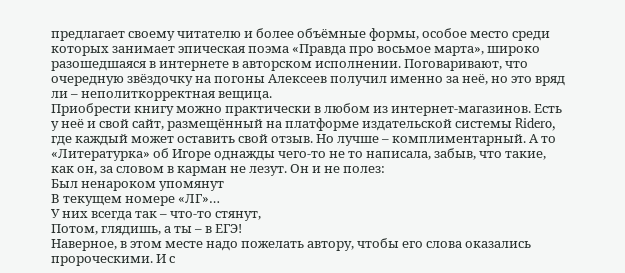предлагает своему читателю и более объёмные формы, особое место среди которых занимает эпическая поэма «Правда про восьмое марта», широко разошедшаяся в интернете в авторском исполнении. Поговаривают, что очередную звёздочку на погоны Алексеев получил именно за неё, но это вряд ли – неполиткорректная вещица.
Приобрести книгу можно практически в любом из интернет-магазинов. Есть у неё и свой сайт, размещённый на платформе издательской системы Ridero, где каждый может оставить свой отзыв. Но лучше – комплиментарный. А то «Литературка» об Игоре однажды чего-то не то написала, забыв, что такие, как он, за словом в карман не лезут. Он и не полез:
Был ненароком упомянут
В текущем номере «ЛГ»…
У них всегда так – что-то стянут,
Потом, глядишь, а ты – в ЕГЭ!
Наверное, в этом месте надо пожелать автору, чтобы его слова оказались пророческими. И с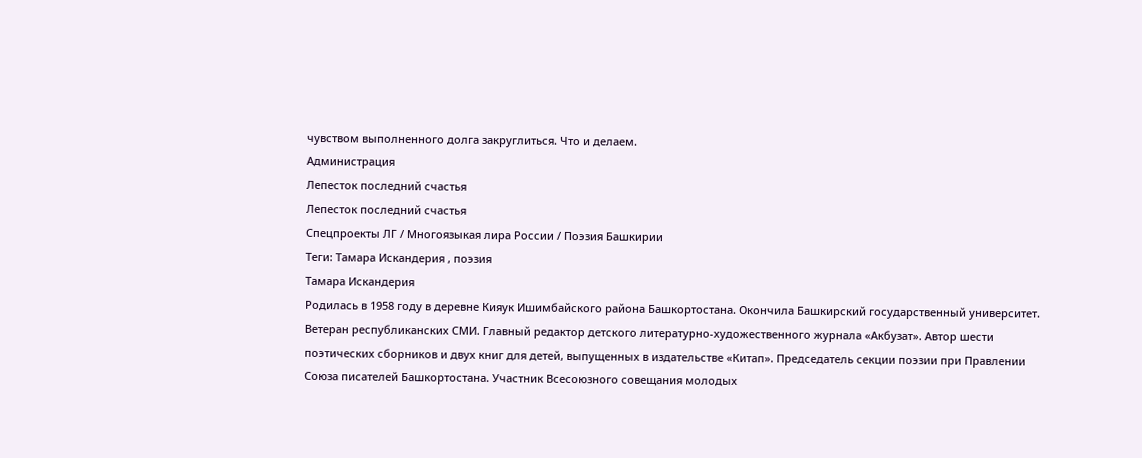чувством выполненного долга закруглиться. Что и делаем.
Администрация
Лепесток последний счастья
Лепесток последний счастья
Спецпроекты ЛГ / Многоязыкая лира России / Поэзия Башкирии
Теги: Тамара Искандерия , поэзия
Тамара Искандерия
Родилась в 1958 году в деревне Кияук Ишимбайского района Башкортостана. Окончила Башкирский государственный университет. Ветеран республиканских СМИ. Главный редактор детского литературно-художественного журнала «Акбузат». Автор шести поэтических сборников и двух книг для детей, выпущенных в издательстве «Китап». Председатель секции поэзии при Правлении Союза писателей Башкортостана. Участник Всесоюзного совещания молодых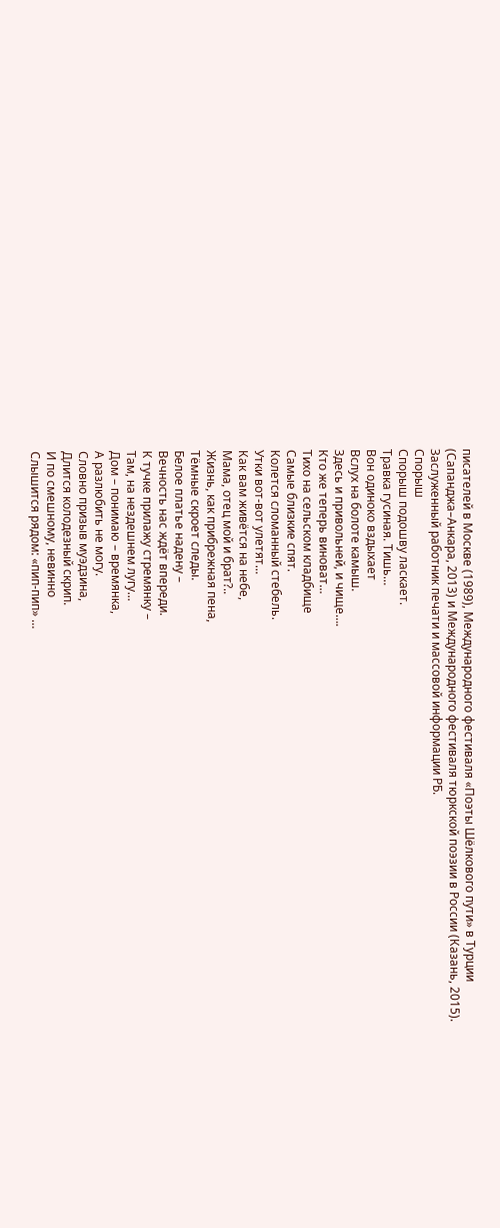писателей в Москве (1989), Международного фестиваля «Поэты Шёлкового пути» в Турции (Сапанджа–Анкара, 2013) и Международного фестиваля тюркской поэзии в России (Казань, 2015). Заслуженный работник печати и массовой информации РБ.
Спорыш
Спорыш подошву ласкает.
Травка гусиная. Тишь…
Вон одиноко вздыхает
Вслух на болоте камыш.
Здесь и привольней, и чище….
Кто же теперь виноват…
Тихо на сельском кладбище
Самые близкие спят.
Колется сломанный стебель.
Утки вот-вот улетят…
Как вам живётся на небе,
Мама, отец мой и брат?..
Жизнь, как прибрежная пена,
Тёмные скроет следы.
Белое платье надену –
Вечность нас ждёт впереди.
К тучке прилажу стремянку –
Там, на нездешнем лугу…
Дом – понимаю – времянка,
А разлюбить не могу.
Словно призыв муэдзина,
Длится колодезный скрип.
И по смешному, невинно
Слышится рядом: «пип-пип» …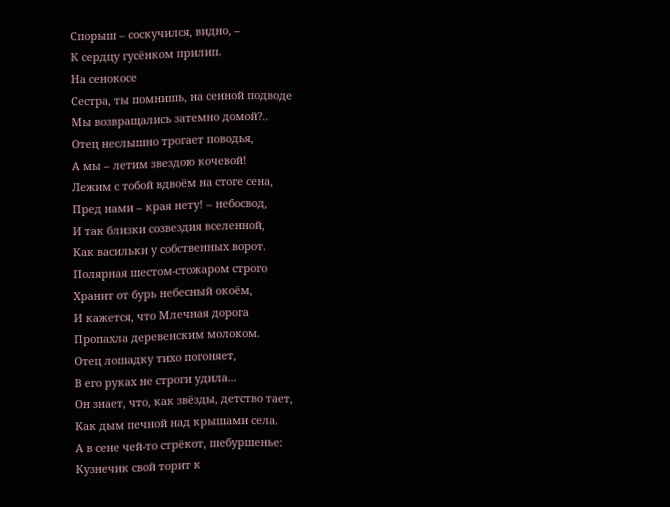Спорыш – соскучился, видно, –
К сердцу гусёнком прилип.
На сенокосе
Сестра, ты помнишь, на сенной подводе
Мы возвращались затемно домой?..
Отец неслышно трогает поводья,
А мы – летим звездою кочевой!
Лежим с тобой вдвоём на стоге сена,
Пред нами – края нету! – небосвод,
И так близки созвездия вселенной,
Как васильки у собственных ворот.
Полярная шестом-стожаром строго
Хранит от бурь небесный окоём,
И кажется, что Млечная дорога
Пропахла деревенским молоком.
Отец лошадку тихо погоняет,
В его руках не строги удила...
Он знает, что, как звёзды, детство тает,
Как дым печной над крышами села.
А в сене чей-то стрёкот, шебуршенье:
Кузнечик свой торит к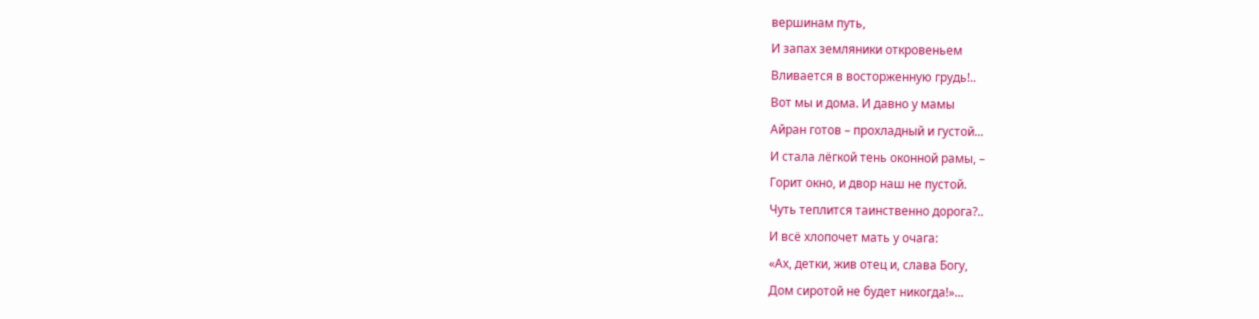вершинам путь,
И запах земляники откровеньем
Вливается в восторженную грудь!..
Вот мы и дома. И давно у мамы
Айран готов – прохладный и густой...
И стала лёгкой тень оконной рамы, –
Горит окно, и двор наш не пустой.
Чуть теплится таинственно дорога?..
И всё хлопочет мать у очага:
«Ах, детки, жив отец и, слава Богу,
Дом сиротой не будет никогда!»...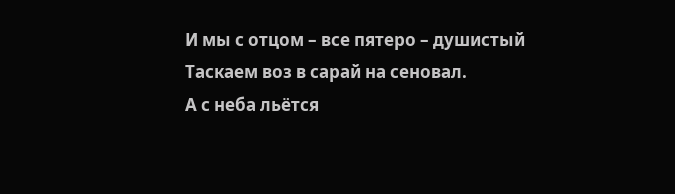И мы с отцом – все пятеро – душистый
Таскаем воз в сарай на сеновал.
А с неба льётся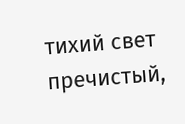тихий свет пречистый,